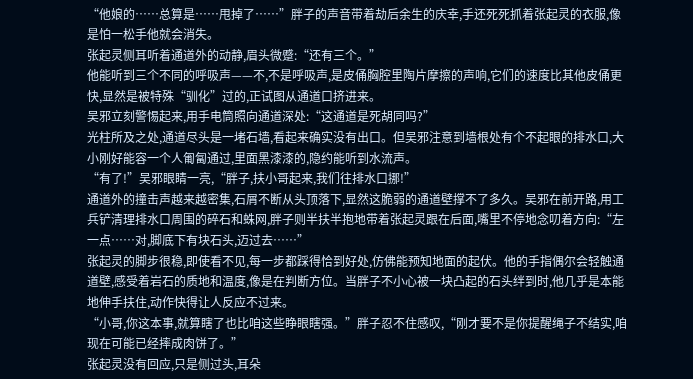“他娘的……总算是……甩掉了……”胖子的声音带着劫后余生的庆幸,手还死死抓着张起灵的衣服,像是怕一松手他就会消失。
张起灵侧耳听着通道外的动静,眉头微蹙:“还有三个。”
他能听到三个不同的呼吸声——不,不是呼吸声,是皮俑胸腔里陶片摩擦的声响,它们的速度比其他皮俑更快,显然是被特殊“驯化”过的,正试图从通道口挤进来。
吴邪立刻警惕起来,用手电筒照向通道深处:“这通道是死胡同吗?”
光柱所及之处,通道尽头是一堵石墙,看起来确实没有出口。但吴邪注意到墙根处有个不起眼的排水口,大小刚好能容一个人匍匐通过,里面黑漆漆的,隐约能听到水流声。
“有了!”吴邪眼睛一亮,“胖子,扶小哥起来,我们往排水口挪!”
通道外的撞击声越来越密集,石屑不断从头顶落下,显然这脆弱的通道壁撑不了多久。吴邪在前开路,用工兵铲清理排水口周围的碎石和蛛网,胖子则半扶半抱地带着张起灵跟在后面,嘴里不停地念叨着方向:“左一点……对,脚底下有块石头,迈过去……”
张起灵的脚步很稳,即使看不见,每一步都踩得恰到好处,仿佛能预知地面的起伏。他的手指偶尔会轻触通道壁,感受着岩石的质地和温度,像是在判断方位。当胖子不小心被一块凸起的石头绊到时,他几乎是本能地伸手扶住,动作快得让人反应不过来。
“小哥,你这本事,就算瞎了也比咱这些睁眼瞎强。”胖子忍不住感叹,“刚才要不是你提醒绳子不结实,咱现在可能已经摔成肉饼了。”
张起灵没有回应,只是侧过头,耳朵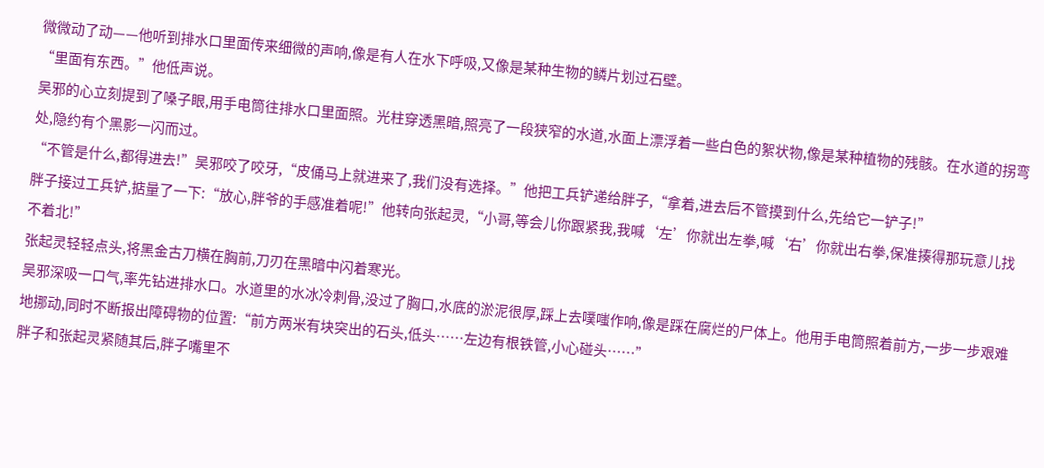微微动了动——他听到排水口里面传来细微的声响,像是有人在水下呼吸,又像是某种生物的鳞片划过石壁。
“里面有东西。”他低声说。
吴邪的心立刻提到了嗓子眼,用手电筒往排水口里面照。光柱穿透黑暗,照亮了一段狭窄的水道,水面上漂浮着一些白色的絮状物,像是某种植物的残骸。在水道的拐弯处,隐约有个黑影一闪而过。
“不管是什么,都得进去!”吴邪咬了咬牙,“皮俑马上就进来了,我们没有选择。”他把工兵铲递给胖子,“拿着,进去后不管摸到什么,先给它一铲子!”
胖子接过工兵铲,掂量了一下:“放心,胖爷的手感准着呢!”他转向张起灵,“小哥,等会儿你跟紧我,我喊‘左’你就出左拳,喊‘右’你就出右拳,保准揍得那玩意儿找不着北!”
张起灵轻轻点头,将黑金古刀横在胸前,刀刃在黑暗中闪着寒光。
吴邪深吸一口气,率先钻进排水口。水道里的水冰冷刺骨,没过了胸口,水底的淤泥很厚,踩上去噗嗤作响,像是踩在腐烂的尸体上。他用手电筒照着前方,一步一步艰难地挪动,同时不断报出障碍物的位置:“前方两米有块突出的石头,低头……左边有根铁管,小心碰头……”
胖子和张起灵紧随其后,胖子嘴里不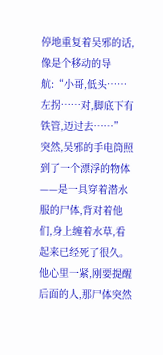停地重复着吴邪的话,像是个移动的导航:“小哥,低头……左拐……对,脚底下有铁管,迈过去……”
突然,吴邪的手电筒照到了一个漂浮的物体——是一具穿着潜水服的尸体,背对着他们,身上缠着水草,看起来已经死了很久。他心里一紧,刚要提醒后面的人,那尸体突然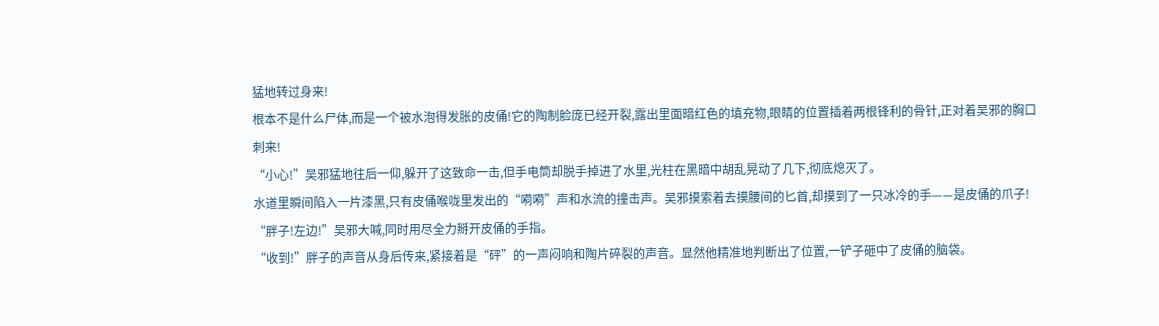猛地转过身来!
根本不是什么尸体,而是一个被水泡得发胀的皮俑!它的陶制脸庞已经开裂,露出里面暗红色的填充物,眼睛的位置插着两根锋利的骨针,正对着吴邪的胸口刺来!
“小心!”吴邪猛地往后一仰,躲开了这致命一击,但手电筒却脱手掉进了水里,光柱在黑暗中胡乱晃动了几下,彻底熄灭了。
水道里瞬间陷入一片漆黑,只有皮俑喉咙里发出的“嗬嗬”声和水流的撞击声。吴邪摸索着去摸腰间的匕首,却摸到了一只冰冷的手——是皮俑的爪子!
“胖子!左边!”吴邪大喊,同时用尽全力掰开皮俑的手指。
“收到!”胖子的声音从身后传来,紧接着是“砰”的一声闷响和陶片碎裂的声音。显然他精准地判断出了位置,一铲子砸中了皮俑的脑袋。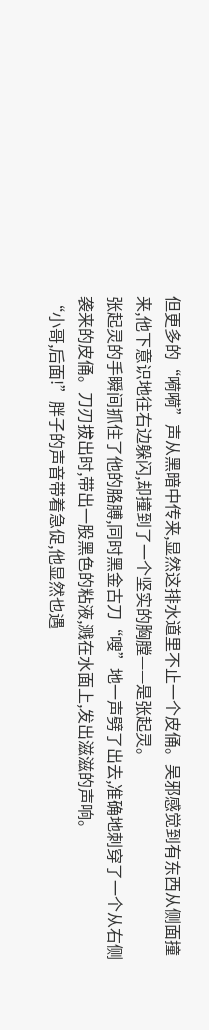但更多的“嗬嗬”声从黑暗中传来,显然这排水道里不止一个皮俑。吴邪感觉到有东西从侧面撞来,他下意识地往右边躲闪,却撞到了一个坚实的胸膛——是张起灵。
张起灵的手瞬间抓住了他的胳膊,同时黑金古刀“嗖”地一声劈了出去,准确地刺穿了一个从右侧袭来的皮俑。刀刃拔出时,带出一股黑色的粘液,溅在水面上,发出滋滋的声响。
“小哥,后面!”胖子的声音带着急促,他显然也遇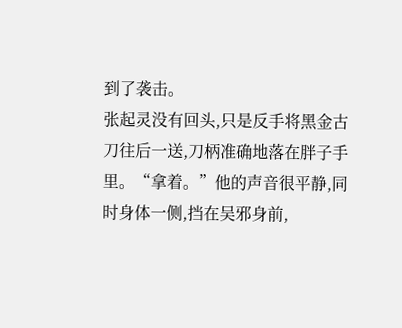到了袭击。
张起灵没有回头,只是反手将黑金古刀往后一送,刀柄准确地落在胖子手里。“拿着。”他的声音很平静,同时身体一侧,挡在吴邪身前,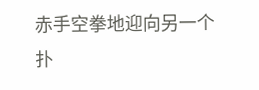赤手空拳地迎向另一个扑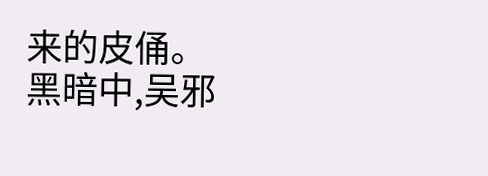来的皮俑。
黑暗中,吴邪